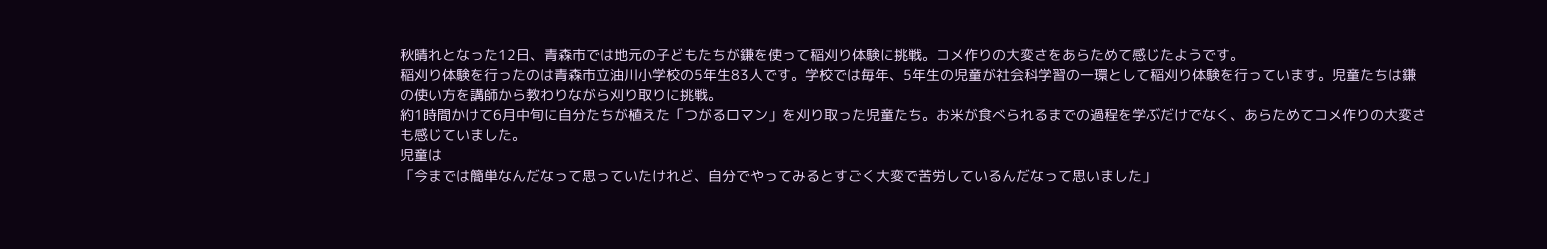秋晴れとなった12日、青森市では地元の子どもたちが鎌を使って稲刈り体験に挑戦。コメ作りの大変さをあらためて感じたようです。
稲刈り体験を行ったのは青森市立油川小学校の5年生83人です。学校では毎年、5年生の児童が社会科学習の一環として稲刈り体験を行っています。児童たちは鎌の使い方を講師から教わりながら刈り取りに挑戦。
約1時間かけて6月中旬に自分たちが植えた「つがるロマン」を刈り取った児童たち。お米が食べられるまでの過程を学ぶだけでなく、あらためてコメ作りの大変さも感じていました。
児童は
「今までは簡単なんだなって思っていたけれど、自分でやってみるとすごく大変で苦労しているんだなって思いました」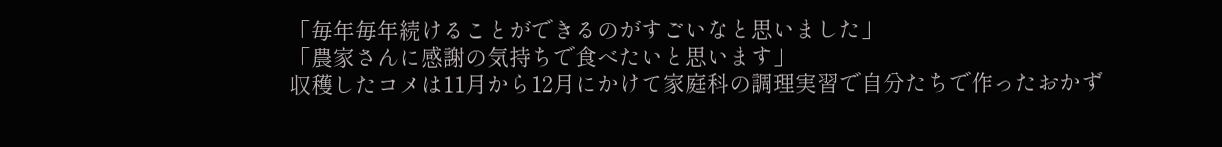「毎年毎年続けることができるのがすごいなと思いました」
「農家さんに感謝の気持ちで食べたいと思います」
収穫したコメは11月から12月にかけて家庭科の調理実習で自分たちで作ったおかず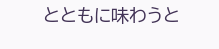とともに味わうと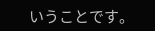いうことです。